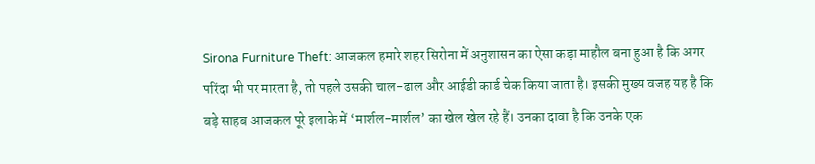Sirona Furniture Theft: आजकल हमारे शहर सिरोना में अनुशासन का ऐसा कड़ा माहौल बना हुआ है कि अगर परिंदा भी पर मारता है, तो पहले उसकी चाल-ढाल और आईडी कार्ड चेक किया जाता है। इसकी मुख्य वजह यह है कि बड़े साहब आजकल पूरे इलाके में ‘मार्शल-मार्शल’ का खेल खेल रहे हैं। उनका दावा है कि उनके एक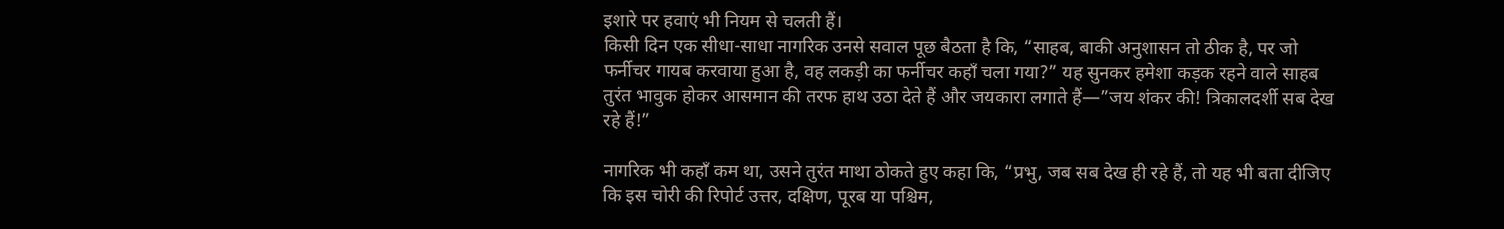इशारे पर हवाएं भी नियम से चलती हैं।
किसी दिन एक सीधा-साधा नागरिक उनसे सवाल पूछ बैठता है कि, “साहब, बाकी अनुशासन तो ठीक है, पर जो फर्नीचर गायब करवाया हुआ है, वह लकड़ी का फर्नीचर कहाँ चला गया?” यह सुनकर हमेशा कड़क रहने वाले साहब तुरंत भावुक होकर आसमान की तरफ हाथ उठा देते हैं और जयकारा लगाते हैं—”जय शंकर की! त्रिकालदर्शी सब देख रहे हैं!”

नागरिक भी कहाँ कम था, उसने तुरंत माथा ठोकते हुए कहा कि, “प्रभु, जब सब देख ही रहे हैं, तो यह भी बता दीजिए कि इस चोरी की रिपोर्ट उत्तर, दक्षिण, पूरब या पश्चिम,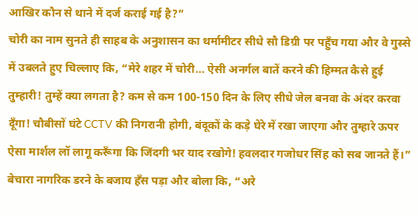आखिर कौन से थाने में दर्ज कराई गई है?”
चोरी का नाम सुनते ही साहब के अनुशासन का थर्मामीटर सीधे सौ डिग्री पर पहुँच गया और वे गुस्से में उबलते हुए चिल्लाए कि, “मेरे शहर में चोरी… ऐसी अनर्गल बातें करने की हिम्मत कैसे हुई तुम्हारी! तुम्हें क्या लगता है? कम से कम 100-150 दिन के लिए सीधे जेल बनवा के अंदर करवा दूँगा! चौबीसों घंटे CCTV की निगरानी होगी, बंदूकों के कड़े घेरे में रखा जाएगा और तुम्हारे ऊपर ऐसा मार्शल लॉ लागू करूँगा कि जिंदगी भर याद रखोगे! हवलदार गजोधर सिंह को सब जानते हैं।”
बेचारा नागरिक डरने के बजाय हँस पड़ा और बोला कि, “अरे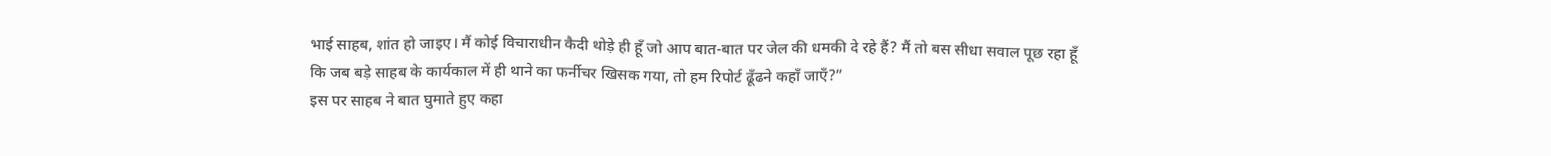भाई साहब, शांत हो जाइए। मैं कोई विचाराधीन कैदी थोड़े ही हूँ जो आप बात-बात पर जेल की धमकी दे रहे हैं? मैं तो बस सीधा सवाल पूछ रहा हूँ कि जब बड़े साहब के कार्यकाल में ही थाने का फर्नीचर खिसक गया, तो हम रिपोर्ट ढूँढने कहाँ जाएँ?”
इस पर साहब ने बात घुमाते हुए कहा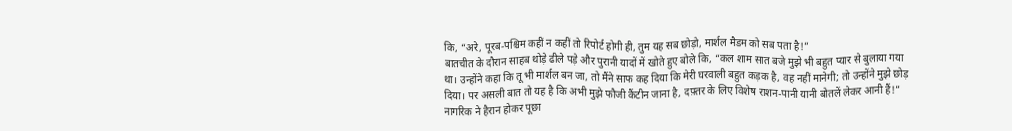कि, “अरे, पूरब-पश्चिम कहीं न कहीं तो रिपोर्ट होगी ही, तुम यह सब छोड़ो, मार्शल मैडम को सब पता है!”
बातचीत के दौरान साहब थोड़े ढीले पड़े और पुरानी यादों में खोते हुए बोले कि, “कल शाम सात बजे मुझे भी बहुत प्यार से बुलाया गया था। उन्होंने कहा कि तू भी मार्शल बन जा, तो मैंने साफ कह दिया कि मेरी घरवाली बहुत कड़क है, वह नहीं मानेगी; तो उन्होंने मुझे छोड़ दिया। पर असली बात तो यह है कि अभी मुझे फौजी कैंटीन जाना है, दफ़्तर के लिए विशेष राशन-पानी यानी बोतलें लेकर आनी हैं!”
नागरिक ने हैरान होकर पूछा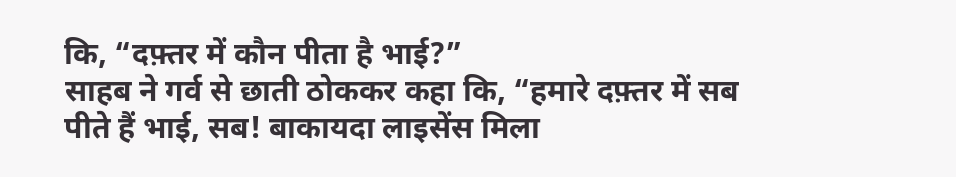कि, “दफ़्तर में कौन पीता है भाई?”
साहब ने गर्व से छाती ठोककर कहा कि, “हमारे दफ़्तर में सब पीते हैं भाई, सब! बाकायदा लाइसेंस मिला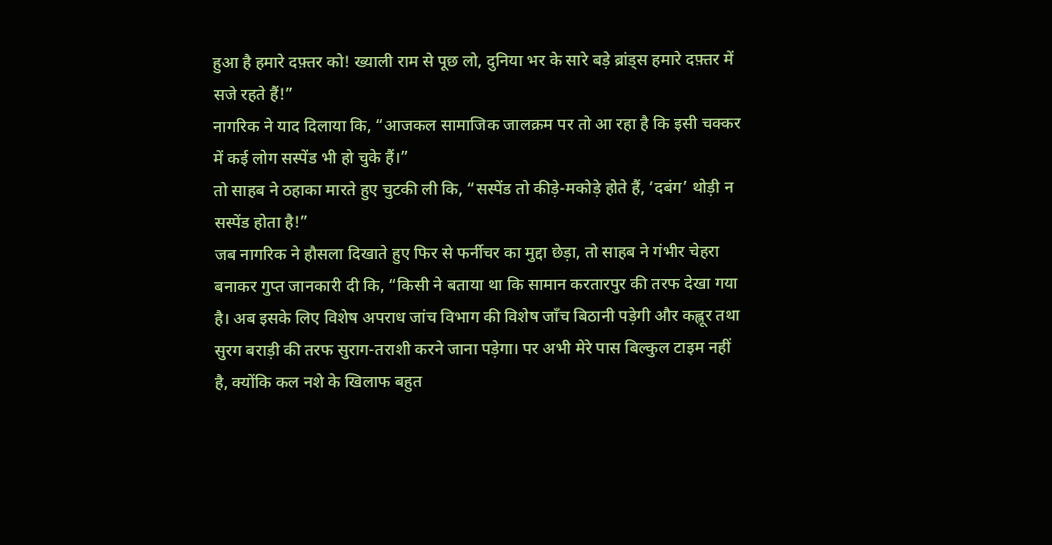हुआ है हमारे दफ़्तर को! ख्याली राम से पूछ लो, दुनिया भर के सारे बड़े ब्रांड्स हमारे दफ़्तर में सजे रहते हैं!”
नागरिक ने याद दिलाया कि, “आजकल सामाजिक जालक्रम पर तो आ रहा है कि इसी चक्कर में कई लोग सस्पेंड भी हो चुके हैं।”
तो साहब ने ठहाका मारते हुए चुटकी ली कि, “सस्पेंड तो कीड़े-मकोड़े होते हैं, ‘दबंग’ थोड़ी न सस्पेंड होता है!”
जब नागरिक ने हौसला दिखाते हुए फिर से फर्नीचर का मुद्दा छेड़ा, तो साहब ने गंभीर चेहरा बनाकर गुप्त जानकारी दी कि, “किसी ने बताया था कि सामान करतारपुर की तरफ देखा गया है। अब इसके लिए विशेष अपराध जांच विभाग की विशेष जाँच बिठानी पड़ेगी और कह्लूर तथा सुरग बराड़ी की तरफ सुराग-तराशी करने जाना पड़ेगा। पर अभी मेरे पास बिल्कुल टाइम नहीं है, क्योंकि कल नशे के खिलाफ बहुत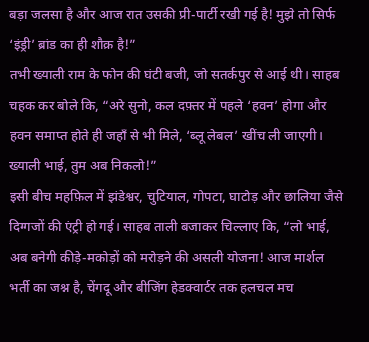बड़ा जलसा है और आज रात उसकी प्री-पार्टी रखी गई है! मुझे तो सिर्फ ‘इंड्री’ ब्रांड का ही शौक़ है!”
तभी ख्याली राम के फोन की घंटी बजी, जो सतर्कपुर से आई थी। साहब चहक कर बोले कि, “अरे सुनो, कल दफ़्तर में पहले ‘हवन’ होगा और हवन समाप्त होते ही जहाँ से भी मिले, ‘ब्लू लेबल’ खींच ली जाएगी। ख्याली भाई, तुम अब निकलो!”
इसी बीच महफ़िल में झंडेश्वर, चुटियाल, गोपटा, घाटोड़ और छालिया जैसे दिग्गजों की एंट्री हो गई। साहब ताली बजाकर चिल्लाए कि, “लो भाई, अब बनेगी कीड़े-मकोड़ों को मरोड़ने की असली योजना! आज मार्शल भर्ती का जश्न है, चेंगदू और बीजिंग हेडक्वार्टर तक हलचल मच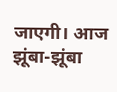जाएगी। आज झूंबा-झूंबा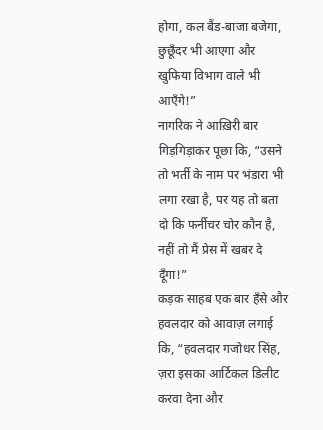होगा, कल बैंड-बाजा बजेगा, छुछूँदर भी आएगा और खुफिया विभाग वाले भी आएँगे!”
नागरिक ने आख़िरी बार गिड़गिड़ाकर पूछा कि, “उसने तो भर्ती के नाम पर भंडारा भी लगा रखा है, पर यह तो बता दो कि फर्नीचर चोर कौन है, नहीं तो मैं प्रेस में खबर दे दूँगा!”
कड़क साहब एक बार हँसे और हवलदार को आवाज़ लगाई कि, “हवलदार गजोधर सिंह, ज़रा इसका आर्टिकल डिलीट करवा देना और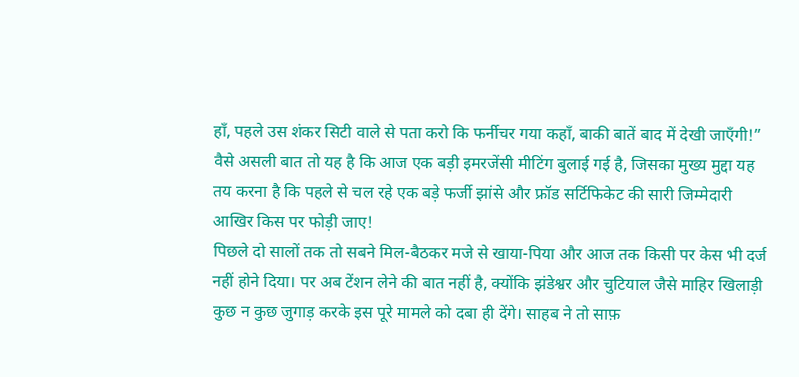हाँ, पहले उस शंकर सिटी वाले से पता करो कि फर्नीचर गया कहाँ, बाकी बातें बाद में देखी जाएँगी!”
वैसे असली बात तो यह है कि आज एक बड़ी इमरजेंसी मीटिंग बुलाई गई है, जिसका मुख्य मुद्दा यह तय करना है कि पहले से चल रहे एक बड़े फर्जी झांसे और फ्रॉड सर्टिफिकेट की सारी जिम्मेदारी आखिर किस पर फोड़ी जाए!
पिछले दो सालों तक तो सबने मिल-बैठकर मजे से खाया-पिया और आज तक किसी पर केस भी दर्ज नहीं होने दिया। पर अब टेंशन लेने की बात नहीं है, क्योंकि झंडेश्वर और चुटियाल जैसे माहिर खिलाड़ी कुछ न कुछ जुगाड़ करके इस पूरे मामले को दबा ही देंगे। साहब ने तो साफ़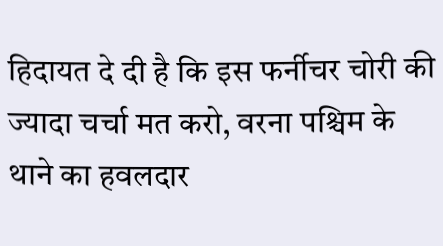हिदायत दे दी है कि इस फर्नीचर चोरी की ज्यादा चर्चा मत करो, वरना पश्चिम के थाने का हवलदार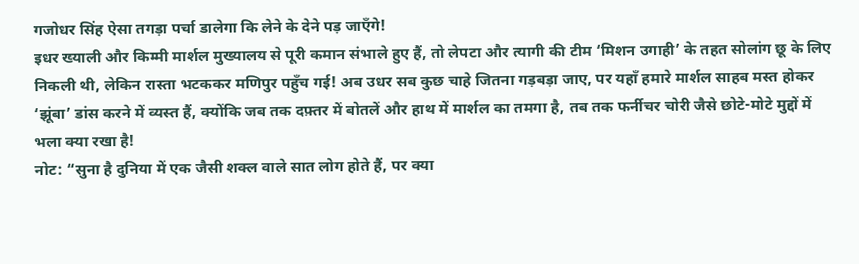गजोधर सिंह ऐसा तगड़ा पर्चा डालेगा कि लेने के देने पड़ जाएँगे!
इधर ख्याली और किम्मी मार्शल मुख्यालय से पूरी कमान संभाले हुए हैं, तो लेपटा और त्यागी की टीम ‘मिशन उगाही’ के तहत सोलांग छू के लिए निकली थी, लेकिन रास्ता भटककर मणिपुर पहुँच गई! अब उधर सब कुछ चाहे जितना गड़बड़ा जाए, पर यहाँ हमारे मार्शल साहब मस्त होकर ‘झूंबा’ डांस करने में व्यस्त हैं, क्योंकि जब तक दफ़्तर में बोतलें और हाथ में मार्शल का तमगा है, तब तक फर्नीचर चोरी जैसे छोटे-मोटे मुद्दों में भला क्या रखा है!
नोट: “सुना है दुनिया में एक जैसी शक्ल वाले सात लोग होते हैं, पर क्या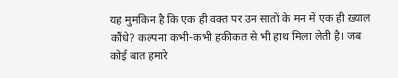यह मुमकिन है कि एक ही वक्त पर उन सातों के मन में एक ही ख़्याल कौंधे? कल्पना कभी-कभी हकीकत से भी हाथ मिला लेती है। जब कोई बात हमारे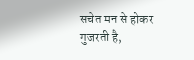सचेत मन से होकर गुजरती है,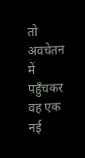तो अवचेतन में पहुँचकर वह एक नई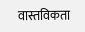वास्तविकता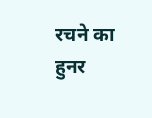रचने का हुनर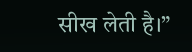सीख लेती है।”